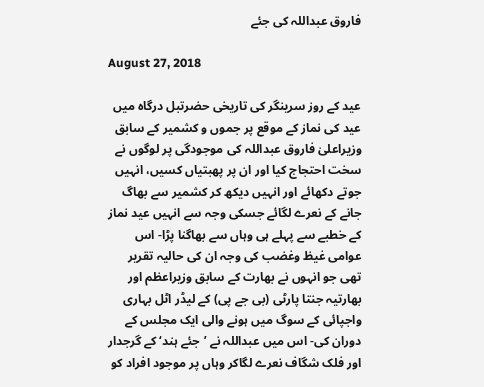فاروق عبداللہ کی جئے

August 27, 2018

عید کے روز سرینگر کی تاریخی حضرتبل درگاہ میں عید کی نماز کے موقع پر جموں و کشمیر کے سابق وزیراعلیٰ فاروق عبداللہ کی موجودگی پر لوگوں نے سخت احتجاج کیا اور ان پر پھبتیاں کسیں، انہیں جوتے دکھائے اور انہیں دیکھ کر کشمیر سے بھاگ جانے کے نعرے لگائے جسکی وجہ سے انہیں عید نماز کے خطبے سے پہلے ہی وہاں سے بھاگنا پڑا- اس عوامی غیظ وغضب کی وجہ ان کی حالیہ تقریر تھی جو انہوں نے بھارت کے سابق وزیراعظم اور بھارتیہ جنتا پارٹی (بی جے پی) کے لیڈر اٹل بہاری واجپائی کے سوگ میں ہونے والی ایک مجلس کے دوران کی- اس میں عبداللہ نے ’جئے ہند‘ کے گرجدار اور فلک شگاف نعرے لگاکر وہاں پر موجود افراد کو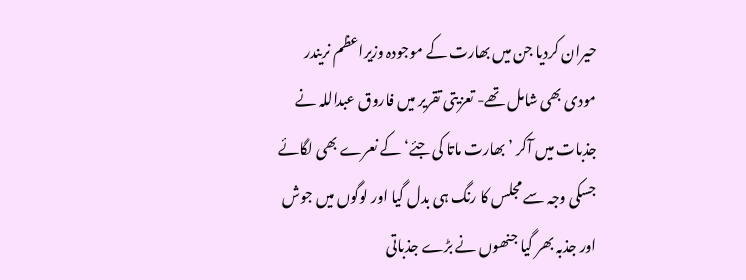حیران کردیا جن میں بھارت کے موجودہ وزیراعظم نریندر مودی بھی شامل تھے- تعزیتی تقریر میں فاروق عبداللہ نے جذبات میں آکر ’بھارت ماتا کی جئے‘ کے نعرے بھی لگائے جسکی وجہ سے مجلس کا رنگ ہی بدل گیا اور لوگوں میں جوش اور جذبہ بھر گیا جنھوں نے بڑے جذباتی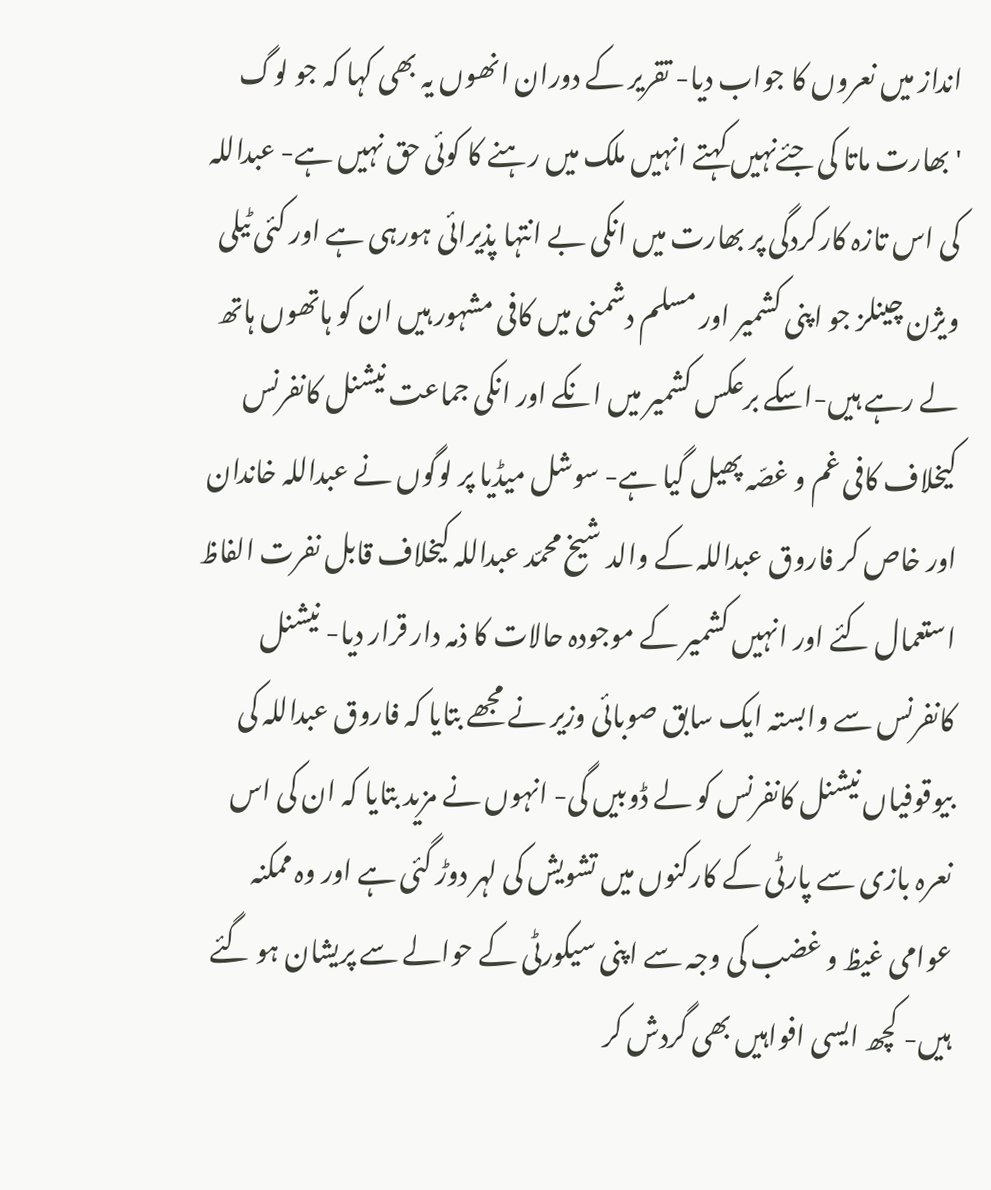انداز میں نعروں کا جواب دیا- تقریر کے دوران انھوں یہ بھی کہا کہ جو لوگ 'بھارت ماتا کی جئےنہیں کہتے انہیں ملک میں رہنے کا کوئی حق نہیں ہے- عبداللہ کی اس تازہ کارکردگی پر بھارت میں انکی بے انتہا پذیرائی ہورہی ہے اور کئی ٹیلی ویژن چینلز جو اپنی کشمیر اور مسلم دشمنی میں کافی مشہور ہیں ان کو ہاتھوں ہاتھ لے رہے ہیں-اسکے برعکس کشمیر میں انکے اور انکی جماعت نیشنل کانفرنس کیخلاف کافی غم و غصّہ پھیل گیا ہے- سوشل میڈیا پر لوگوں نے عبداللہ خاندان اور خاص کر فاروق عبداللہ کے والد شیخ محمّد عبداللہ کیخلاف قابل نفرت الفاظ استعمال کئے اور انہیں کشمیر کے موجودہ حالات کا ذمہ دار قرار دیا- نیشنل کانفرنس سے وابستہ ایک سابق صوبائی وزیر نے مجھے بتایا کہ فاروق عبداللہ کی بیوقوفیاں نیشنل کانفرنس کو لے ڈوبیں گی- انہوں نے مزید بتایا کہ ان کی اس نعرہ بازی سے پارٹی کے کارکنوں میں تشویش کی لہر دوڑ گئی ہے اور وہ ممکنہ عوامی غیظ و غضب کی وجہ سے اپنی سیکورٹی کے حوالے سے پریشان ہو گئے ہیں- کچھ ایسی افواہیں بھی گردش کر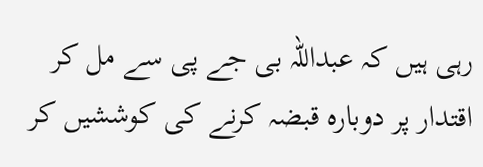رہی ہیں کہ عبداللہ بی جے پی سے مل کر اقتدار پر دوبارہ قبضہ کرنے کی کوششیں کر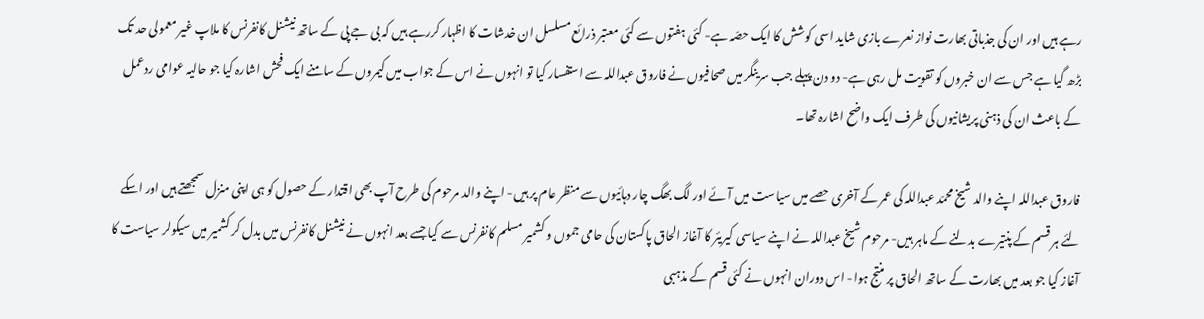رہے ہیں اور ان کی جذباتی بھارت نواز نعرے بازی شاید اسی کوشش کا ایک حصّہ ہے- کئی ہفتوں سے کئی معتبر ذرائع مسلسل ان خدشات کا اظہار کررہے ہیں کہ بی جے پی کے ساتھ نیشنل کانفرنس کا ملاپ غیر معمولی حد تک بڑھ گیا ہے جس سے ان خبروں کو تقویت مل رہی ہے- دو دن پہلے جب سرینگر میں صحافیوں نے فاروق عبداللہ سے استفسار کیا تو انہوں نے اس کے جواب میں کیمروں کے سامنے ایک فحش اشارہ کیا جو حالیہ عوامی ردعمل کے باعث ان کی ذہنی پریشانیوں کی طرف ایک واضح اشارہ تھا۔

فاروق عبداللہ اپنے والد شیخ محمّد عبداللہ کی عمر کے آخری حصے میں سیاست میں آئے اور لگ بھگ چار دہائیوں سے منظر عام پر ہیں- اپنے والد مرحوم کی طرح آپ بھی اقتدار کے حصول کو ہی اپنی منزل سمجھتے ہیں اور اسکے لئے ہر قسم کے پنتیرے بدلنے کے ماہر ہیں- مرحوم شیخ عبداللہ نے اپنے سیاسی کیریئر کا آغاز الحاق پاکستان کی حامی جموں و کشمیر مسلم کانفرنس سے کیا جسے بعد انہوں نے نیشنل کانفرنس میں بدل کر کشمیر میں سیکولر سیاست کا آغاز کیا جو بعد میں بھارت کے ساتھ الحاق پر منتج ہوا- اس دوران انہوں نے کئی قسم کے مذہبی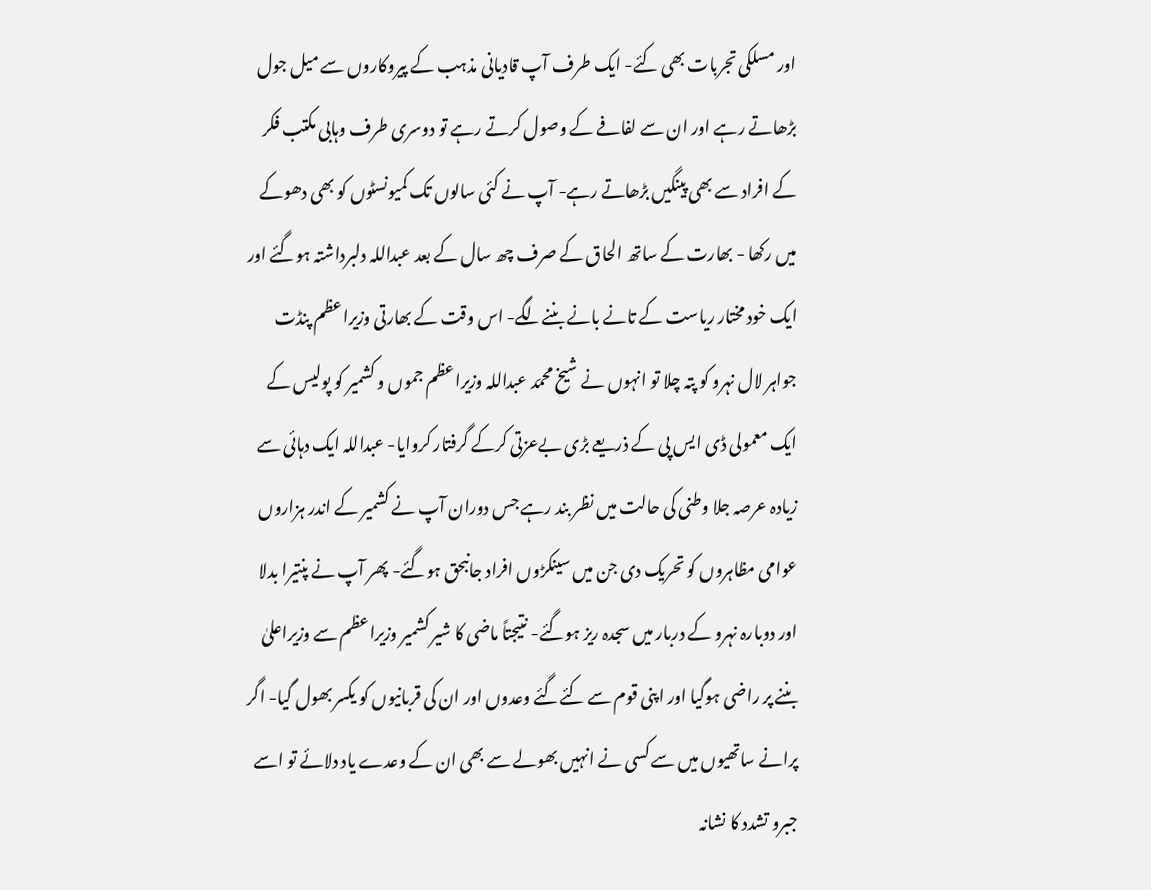اور مسلکی تجربات بھی کئے- ایک طرف آپ قادیانی مذہب کے پیروکاروں سے میل جول بڑھاتے رہے اور ان سے لفافے کے وصول کرتے رہے تو دوسری طرف وہابی مکتب فکر کے افراد سے بھی پینگیں بڑھاتے رہے- آپ نے کئی سالوں تک کمیونسٹوں کو بھی دھوکے میں رکھا - بھارت کے ساتھ الحاق کے صرف چھ سال کے بعد عبداللہ دلبرداشتہ ہوگئے اور ایک خود مختار ریاست کے تانے بانے بننےلگے- اس وقت کے بھارتی وزیراعظم پنڈت جواہر لال نہرو کو پتہ چلا تو انہوں نے شیخ محمّد عبداللہ وزیراعظم جموں و کشمیر کو پولیس کے ایک معمولی ڈی ایس پی کے ذریعے بڑی بےعزتی کرکے گرفتار کروایا- عبداللہ ایک دہائی سے زیادہ عرصہ جلا وطنی کی حالت میں نظر بند رہے جس دوران آپ نے کشمیر کے اندر ہزاروں عوامی مظاہروں کو تحریک دی جن میں سینکڑوں افراد جانبحق ہوگئے- پھر آپ نے پنتیرا بدلا اور دوبارہ نہرو کے دربار میں سجدہ ریز ہوگئے- نتیجتاً ماضی کا شیر کشمیر وزیراعظم سے وزیراعلیٰ بننے پر راضی ہوگیا اور اپنی قوم سے کئےگئے وعدوں اور ان کی قربانیوں کو یکسر بھول گیا- اگر پرانے ساتھیوں میں سے کسی نے انہیں بھولے سے بھی ان کے وعدے یاد دلائے تو اسے جبرو تشدد کا نشانہ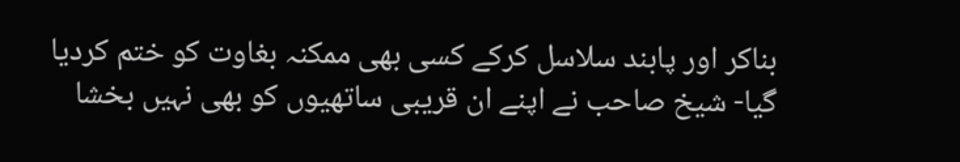بناکر اور پابند سلاسل کرکے کسی بھی ممکنہ بغاوت کو ختم کردیا گیا- شیخ صاحب نے اپنے ان قریبی ساتھیوں کو بھی نہیں بخشا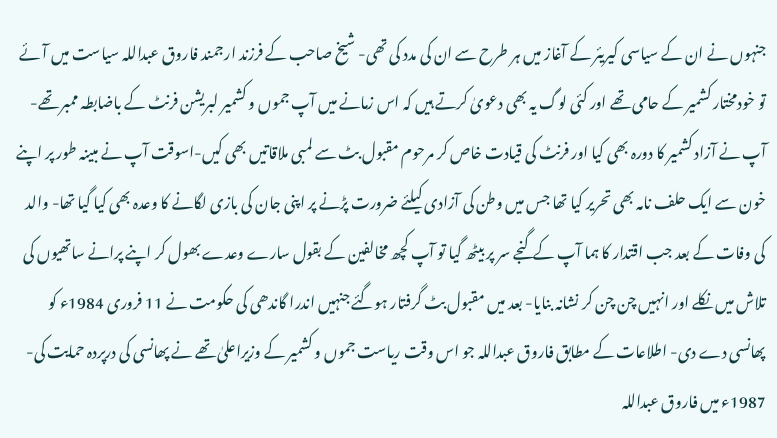جنہوں نے ان کے سیاسی کیریئر کے آغاز میں ہر طرح سے ان کی مدد کی تھی- شیخ صاحب کے فرزند ارجمند فاروق عبداللہ سیاست میں آئے تو خودمختار کشمیر کے حامی تھے اور کئی لوگ یہ بھی دعویٰ کرتے ہیں کہ اس زمانے میں آپ جموں و کشمیر لبریشن فرنٹ کے باضابطہ ممبر تھے- آپ نے آزاد کشمیر کا دورہ بھی کیا اور فرنٹ کی قیادت خاص کر مرحوم مقبول بٹ سے لمبی ملاقاتیں بھی کیں-اسوقت آپ نے مبینہ طور پر اپنے خون سے ایک حلف نامہ بھی تحریر کیا تھا جس میں وطن کی آزادی کیلئے ضرورت پڑنے پر اپنی جان کی بازی لگانے کا وعدہ بھی کیا گیا تھا- والد کی وفات کے بعد جب اقتدار کا ہما آپ کے گنجے سر پر بیٹھ گیا تو آپ کچھ مخالفین کے بقول سارے وعدے بھول کر اپنے پرانے ساتھیوں کی تلاش میں نکلے اور انہیں چن چن کر نشانہ بنایا- بعد میں مقبول بٹ گرفتار ہوگئے جنہیں اندرا گاندھی کی حکومت نے 11 فروری 1984ء کو پھانسی دے دی- اطلاعات کے مطابق فاروق عبداللہ جو اس وقت ریاست جموں و کشمیر کے وزیراعلیٰ تھے نے پھانسی کی درپردہ حمایت کی- 1987ء میں فاروق عبداللہ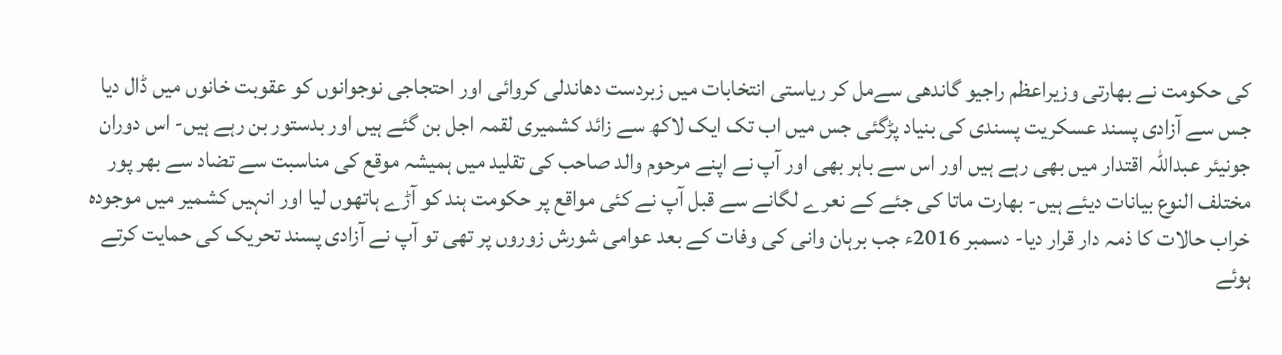کی حکومت نے بھارتی وزیراعظم راجیو گاندھی سےمل کر ریاستی انتخابات میں زبردست دھاندلی کروائی اور احتجاجی نوجوانوں کو عقوبت خانوں میں ڈال دیا جس سے آزادی پسند عسکریت پسندی کی بنیاد پڑگئی جس میں اب تک ایک لاکھ سے زائد کشمیری لقمہ اجل بن گئے ہیں اور بدستور بن رہے ہیں- اس دوران جونیئر عبداللہ اقتدار میں بھی رہے ہیں اور اس سے باہر بھی اور آپ نے اپنے مرحوم والد صاحب کی تقلید میں ہمیشہ موقع کی مناسبت سے تضاد سے بھر پور مختلف النوع بیانات دیئے ہیں- بھارت ماتا کی جئے کے نعرے لگانے سے قبل آپ نے کئی مواقع پر حکومت ہند کو آڑے ہاتھوں لیا اور انہیں کشمیر میں موجودہ خراب حالات کا ذمہ دار قرار دیا- دسمبر 2016ء جب برہان وانی کی وفات کے بعد عوامی شورش زوروں پر تھی تو آپ نے آزادی پسند تحریک کی حمایت کرتے ہوئے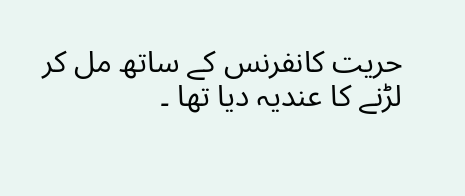حریت کانفرنس کے ساتھ مل کر لڑنے کا عندیہ دیا تھا ۔